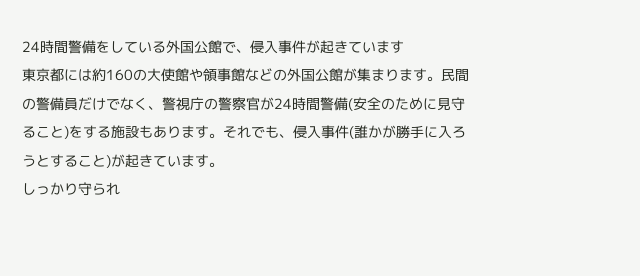24時間警備をしている外国公館で、侵入事件が起きています
東京都には約160の大使館や領事館などの外国公館が集まります。民間の警備員だけでなく、警視庁の警察官が24時間警備(安全のために見守ること)をする施設もあります。それでも、侵入事件(誰かが勝手に入ろうとすること)が起きています。
しっかり守られ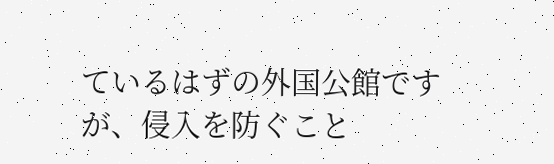ているはずの外国公館ですが、侵入を防ぐこと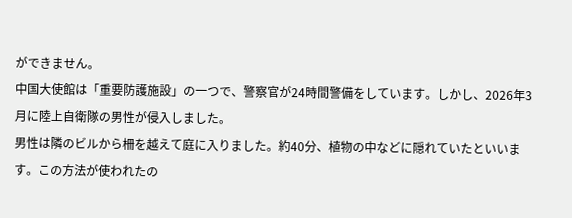ができません。
中国大使館は「重要防護施設」の一つで、警察官が24時間警備をしています。しかし、2026年3月に陸上自衛隊の男性が侵入しました。
男性は隣のビルから柵を越えて庭に入りました。約40分、植物の中などに隠れていたといいます。この方法が使われたの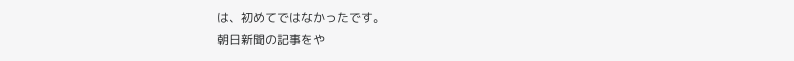は、初めてではなかったです。
朝日新聞の記事をや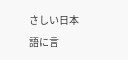さしい日本語に言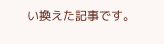い換えた記事です。